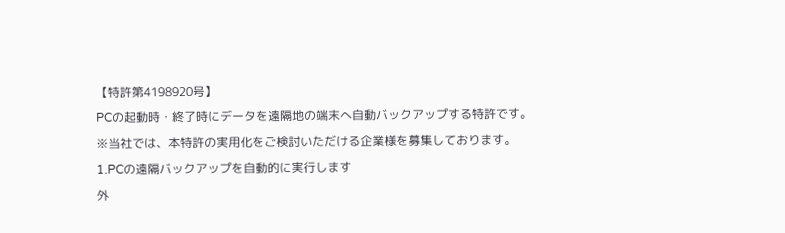【特許第4198920号】
PCの起動時・終了時にデータを遠隔地の端末へ自動バックアップする特許です。
※当社では、本特許の実用化をご検討いただける企業様を募集しております。
1.PCの遠隔バックアップを自動的に実行します
外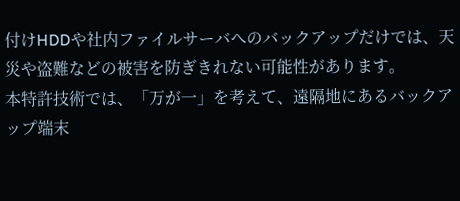付けHDDや社内ファイルサーバへのバックアップだけでは、天災や盗難などの被害を防ぎきれない可能性があります。
本特許技術では、「万が一」を考えて、遠隔地にあるバックアップ端末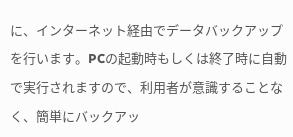に、インターネット経由でデータバックアップを行います。PCの起動時もしくは終了時に自動で実行されますので、利用者が意識することなく、簡単にバックアッ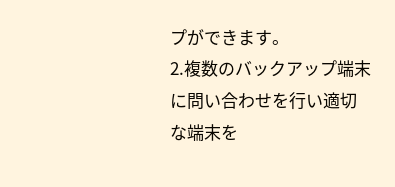プができます。
2.複数のバックアップ端末に問い合わせを行い適切な端末を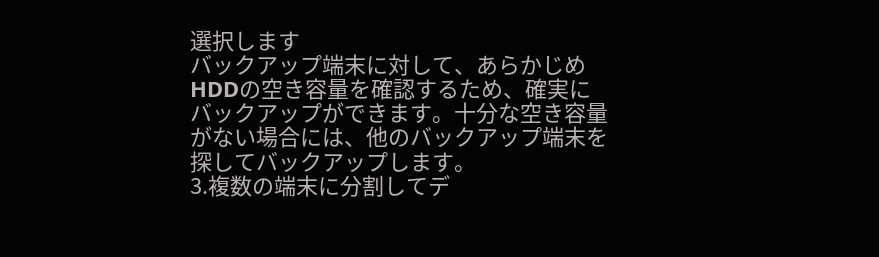選択します
バックアップ端末に対して、あらかじめHDDの空き容量を確認するため、確実にバックアップができます。十分な空き容量がない場合には、他のバックアップ端末を探してバックアップします。
3.複数の端末に分割してデ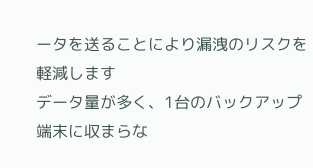ータを送ることにより漏洩のリスクを軽減します
データ量が多く、1台のバックアップ端末に収まらな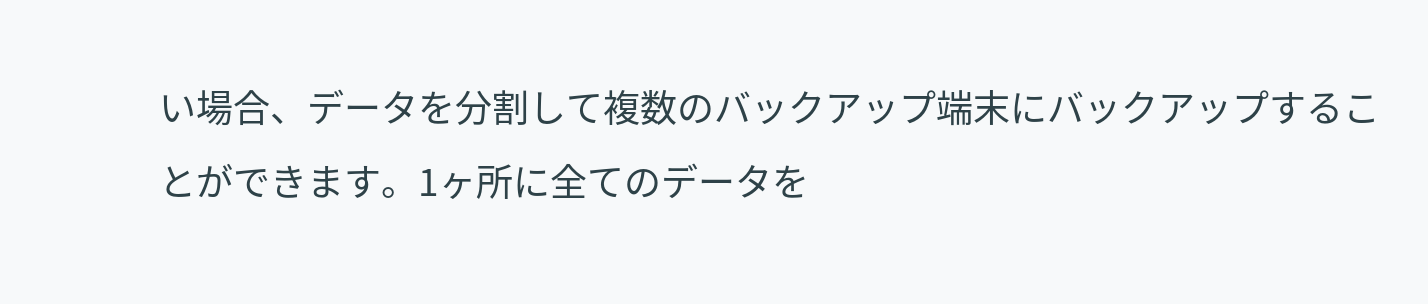い場合、データを分割して複数のバックアップ端末にバックアップすることができます。1ヶ所に全てのデータを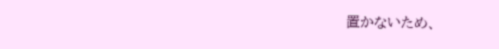置かないため、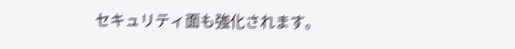セキュリティ面も強化されます。